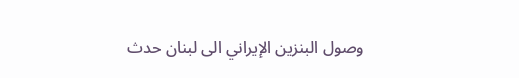وصول البنزين الإيراني الى لبنان حدث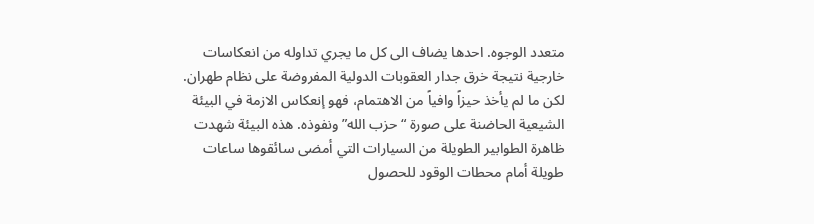متعدد الوجوه. احدها يضاف الى كل ما يجري تداوله من انعكاسات خارجية نتيجة خرق جدار العقوبات الدولية المفروضة على نظام طهران. لكن ما لم يأخذ حيزاً وافياً من الاهتمام، فهو إنعكاس الازمة في البيئة الشيعية الحاضنة على صورة “حزب الله” ونفوذه. هذه البيئة شهدت ظاهرة الطوابير الطويلة من السيارات التي أمضى سائقوها ساعات طويلة أمام محطات الوقود للحصول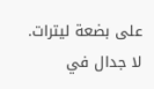على بضعة ليترات.
لا جدال في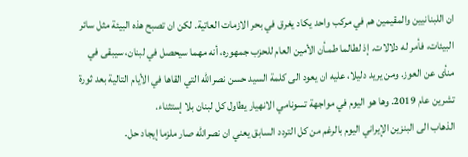ان اللبنانيين والمقيمين هم في مركب واحد يكاد يغرق في بحر الازمات العاتية. لكن ان تصبح هذه البيئة مثل سائر البيئات، فأمر له دلالات. إذ لطالما طمـأن الأمين العام للحزب جمهوره، أنه مهما سيحصل في لبنان، سيبقى في منأى عن العوز. ومن يريد دليلا، عليه ان يعود الى كلمة السيد حسن نصرالله التي القاها في الأيام التالية بعد ثورة تشرين عام 2019. وها هو اليوم في مواجهة تسونامي الانهيار يطاول كل لبنان بلا إستثناء.
الذهاب الى البنزين الإيراني اليوم بالرغم من كل التردد السابق يعني ان نصرالله صار ملزما إيجاد حل.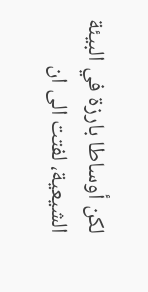لكن أوساطا بارزة في البيئة الشيعية، لفتت الى ان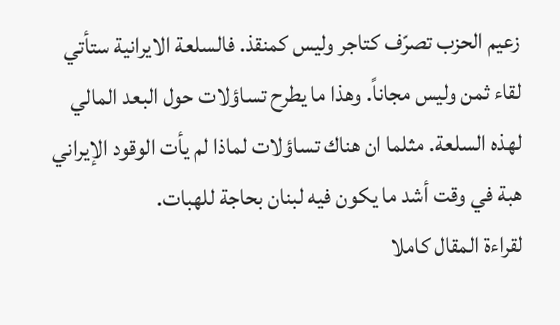زعيم الحزب تصرّف كتاجر وليس كمنقذ. فالسلعة الايرانية ستأتي لقاء ثمن وليس مجاناً. وهذا ما يطرح تساؤلات حول البعد المالي لهذه السلعة. مثلما ان هناك تساؤلات لماذا لم يأت الوقود الإيراني هبة في وقت أشد ما يكون فيه لبنان بحاجة للهبات.
لقراءة المقال كاملا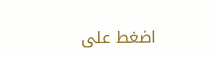اضغط على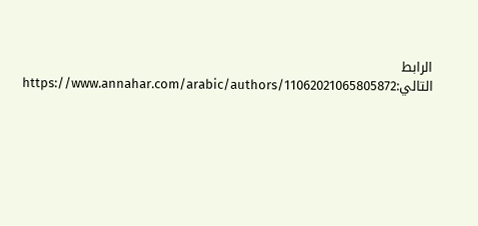الرابط التالي:https://www.annahar.com/arabic/authors/11062021065805872